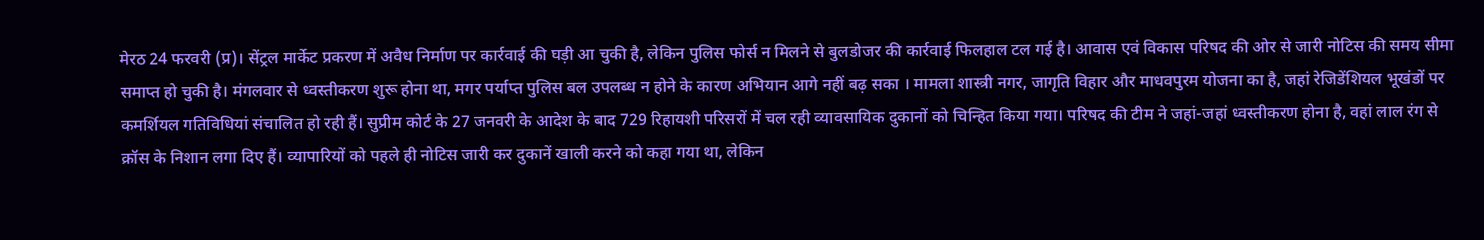मेरठ 24 फरवरी (प्र)। सेंट्रल मार्केट प्रकरण में अवैध निर्माण पर कार्रवाई की घड़ी आ चुकी है, लेकिन पुलिस फोर्स न मिलने से बुलडोजर की कार्रवाई फिलहाल टल गई है। आवास एवं विकास परिषद की ओर से जारी नोटिस की समय सीमा समाप्त हो चुकी है। मंगलवार से ध्वस्तीकरण शुरू होना था, मगर पर्याप्त पुलिस बल उपलब्ध न होने के कारण अभियान आगे नहीं बढ़ सका । मामला शास्त्री नगर, जागृति विहार और माधवपुरम योजना का है, जहां रेजिडेंशियल भूखंडों पर कमर्शियल गतिविधियां संचालित हो रही हैं। सुप्रीम कोर्ट के 27 जनवरी के आदेश के बाद 729 रिहायशी परिसरों में चल रही व्यावसायिक दुकानों को चिन्हित किया गया। परिषद की टीम ने जहां-जहां ध्वस्तीकरण होना है, वहां लाल रंग से क्रॉस के निशान लगा दिए हैं। व्यापारियों को पहले ही नोटिस जारी कर दुकानें खाली करने को कहा गया था, लेकिन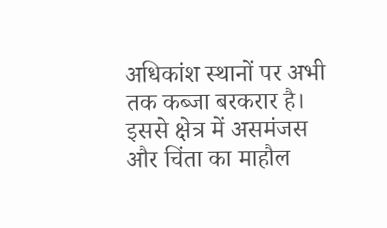अधिकांश स्थानों पर अभी तक कब्जा बरकरार है। इससे क्षेत्र में असमंजस और चिंता का माहौल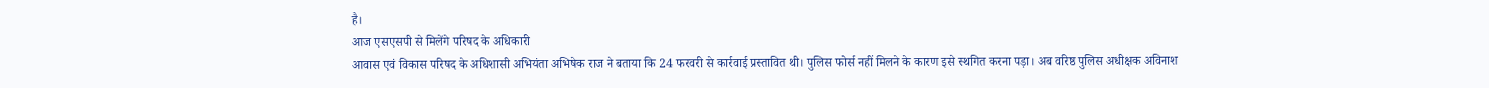है।
आज एसएसपी से मिलेंगे परिषद के अधिकारी
आवास एवं विकास परिषद के अधिशासी अभियंता अभिषेक राज ने बताया कि 24 फरवरी से कार्रवाई प्रस्तावित थी। पुलिस फोर्स नहीं मिलने के कारण इसे स्थगित करना पड़ा। अब वरिष्ठ पुलिस अधीक्षक अविनाश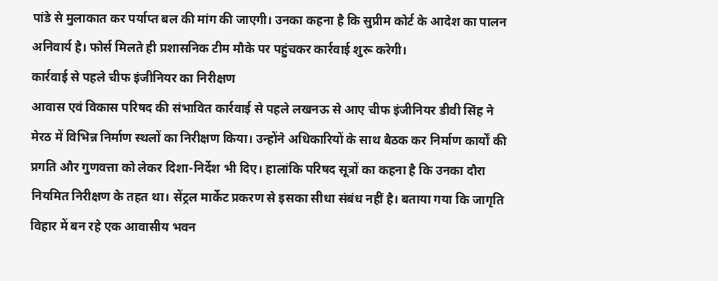पांडे से मुलाकात कर पर्याप्त बल की मांग की जाएगी। उनका कहना है कि सुप्रीम कोर्ट के आदेश का पालन अनिवार्य है। फोर्स मिलते ही प्रशासनिक टीम मौके पर पहुंचकर कार्रवाई शुरू करेगी।
कार्रवाई से पहले चीफ इंजीनियर का निरीक्षण
आवास एवं विकास परिषद की संभावित कार्रवाई से पहले लखनऊ से आए चीफ इंजीनियर डीवी सिंह ने मेरठ में विभिन्न निर्माण स्थलों का निरीक्षण किया। उन्होंने अधिकारियों के साथ बैठक कर निर्माण कार्यों की प्रगति और गुणवत्ता को लेकर दिशा-निर्देश भी दिए। हालांकि परिषद सूत्रों का कहना है कि उनका दौरा नियमित निरीक्षण के तहत था। सेंट्रल मार्केट प्रकरण से इसका सीधा संबंध नहीं है। बताया गया कि जागृति विहार में बन रहे एक आवासीय भवन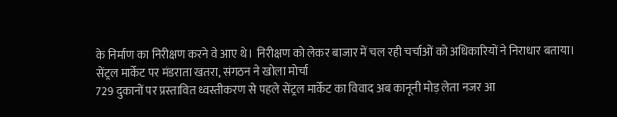के निर्माण का निरीक्षण करने वे आए थे। निरीक्षण को लेकर बाजार में चल रही चर्चाओं को अधिकारियों ने निराधार बताया।
सेंट्रल मार्केट पर मंडराता खतरा, संगठन ने खोला मोर्चा
729 दुकानों पर प्रस्तावित ध्वस्तीकरण से पहले सेंट्रल मार्केट का विवाद अब कानूनी मोड़ लेता नजर आ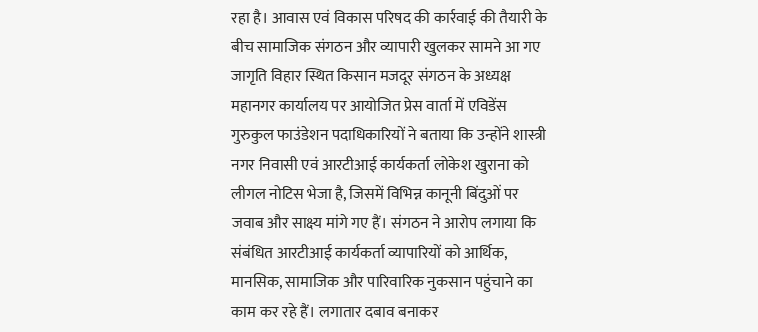रहा है। आवास एवं विकास परिषद की कार्रवाई की तैयारी के बीच सामाजिक संगठन और व्यापारी खुलकर सामने आ गए जागृति विहार स्थित किसान मजदूर संगठन के अध्यक्ष महानगर कार्यालय पर आयोजित प्रेस वार्ता में एविडेंस गुरुकुल फाउंडेशन पदाधिकारियों ने बताया कि उन्होंने शास्त्री नगर निवासी एवं आरटीआई कार्यकर्ता लोकेश खुराना को लीगल नोटिस भेजा है, जिसमें विभिन्न कानूनी बिंदुओं पर जवाब और साक्ष्य मांगे गए हैं। संगठन ने आरोप लगाया कि संबंधित आरटीआई कार्यकर्ता व्यापारियों को आर्थिक, मानसिक, सामाजिक और पारिवारिक नुकसान पहुंचाने का काम कर रहे हैं। लगातार दबाव बनाकर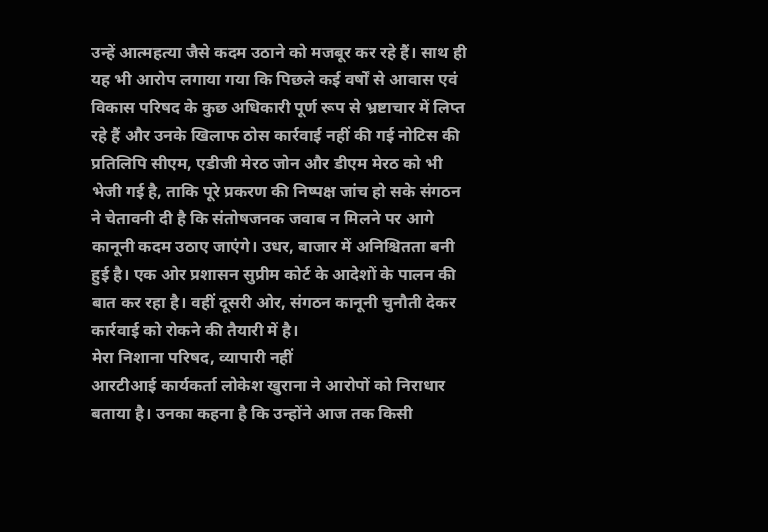उन्हें आत्महत्या जैसे कदम उठाने को मजबूर कर रहे हैं। साथ ही यह भी आरोप लगाया गया कि पिछले कई वर्षों से आवास एवं विकास परिषद के कुछ अधिकारी पूर्ण रूप से भ्रष्टाचार में लिप्त रहे हैं और उनके खिलाफ ठोस कार्रवाई नहीं की गई नोटिस की प्रतिलिपि सीएम, एडीजी मेरठ जोन और डीएम मेरठ को भी भेजी गई है, ताकि पूरे प्रकरण की निष्पक्ष जांच हो सके संगठन ने चेतावनी दी है कि संतोषजनक जवाब न मिलने पर आगे कानूनी कदम उठाए जाएंगे। उधर, बाजार में अनिश्चितता बनी हुई है। एक ओर प्रशासन सुप्रीम कोर्ट के आदेशों के पालन की बात कर रहा है। वहीं दूसरी ओर, संगठन कानूनी चुनौती देकर कार्रवाई को रोकने की तैयारी में है।
मेरा निशाना परिषद, व्यापारी नहीं
आरटीआई कार्यकर्ता लोकेश खुराना ने आरोपों को निराधार बताया है। उनका कहना है कि उन्होंने आज तक किसी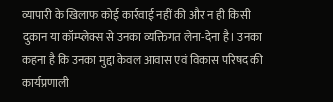व्यापारी के खिलाफ कोई कार्रवाई नहीं की और न ही किसी दुकान या कॉम्प्लेक्स से उनका व्यक्तिगत लेना-देना है। उनका कहना है कि उनका मुद्दा केवल आवास एवं विकास परिषद की कार्यप्रणाली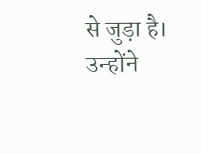से जुड़ा है। उन्होंने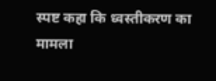स्पष्ट कहा कि ध्वस्तीकरण का मामला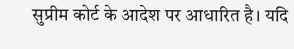सुप्रीम कोर्ट के आदेश पर आधारित है। यदि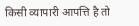किसी व्यापारी आपत्ति है तो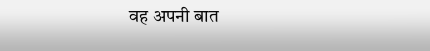वह अपनी बात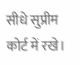सीधे सुप्रीम कोर्ट में रखे।